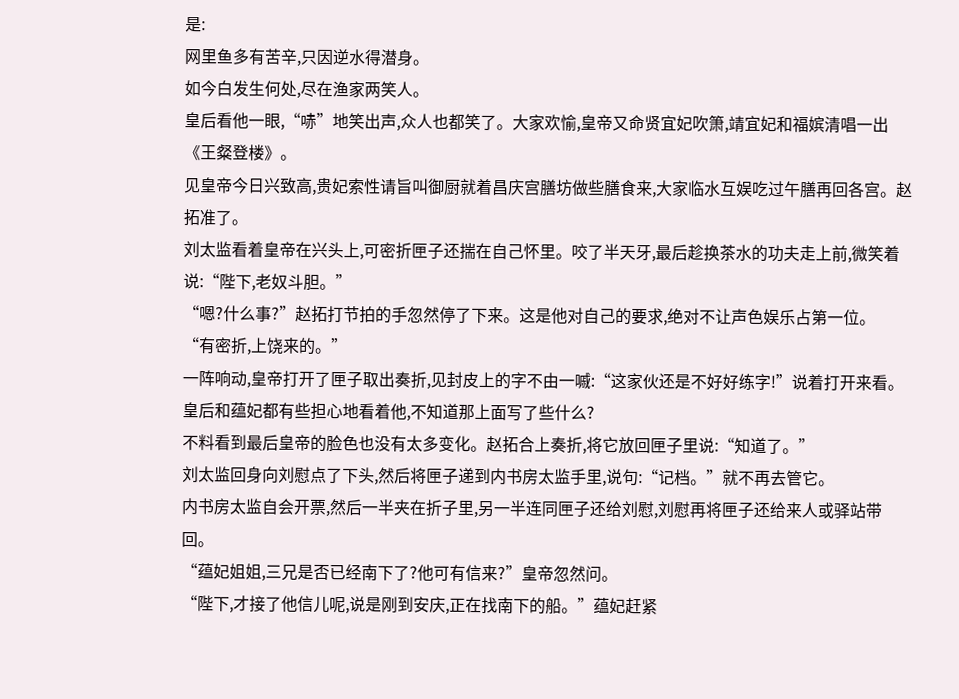是:
网里鱼多有苦辛,只因逆水得潜身。
如今白发生何处,尽在渔家两笑人。
皇后看他一眼,“哧”地笑出声,众人也都笑了。大家欢愉,皇帝又命贤宜妃吹箫,靖宜妃和福嫔清唱一出《王粲登楼》。
见皇帝今日兴致高,贵妃索性请旨叫御厨就着昌庆宫膳坊做些膳食来,大家临水互娱吃过午膳再回各宫。赵拓准了。
刘太监看着皇帝在兴头上,可密折匣子还揣在自己怀里。咬了半天牙,最后趁换茶水的功夫走上前,微笑着说:“陛下,老奴斗胆。”
“嗯?什么事?”赵拓打节拍的手忽然停了下来。这是他对自己的要求,绝对不让声色娱乐占第一位。
“有密折,上饶来的。”
一阵响动,皇帝打开了匣子取出奏折,见封皮上的字不由一嘁:“这家伙还是不好好练字!”说着打开来看。皇后和蕴妃都有些担心地看着他,不知道那上面写了些什么?
不料看到最后皇帝的脸色也没有太多变化。赵拓合上奏折,将它放回匣子里说:“知道了。”
刘太监回身向刘慰点了下头,然后将匣子递到内书房太监手里,说句:“记档。”就不再去管它。
内书房太监自会开票,然后一半夹在折子里,另一半连同匣子还给刘慰,刘慰再将匣子还给来人或驿站带回。
“蕴妃姐姐,三兄是否已经南下了?他可有信来?”皇帝忽然问。
“陛下,才接了他信儿呢,说是刚到安庆,正在找南下的船。”蕴妃赶紧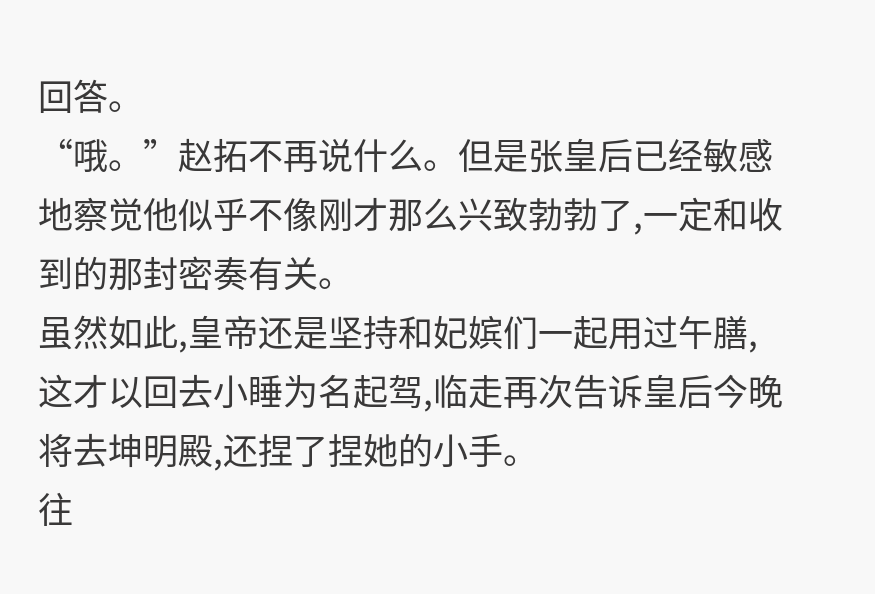回答。
“哦。”赵拓不再说什么。但是张皇后已经敏感地察觉他似乎不像刚才那么兴致勃勃了,一定和收到的那封密奏有关。
虽然如此,皇帝还是坚持和妃嫔们一起用过午膳,这才以回去小睡为名起驾,临走再次告诉皇后今晚将去坤明殿,还捏了捏她的小手。
往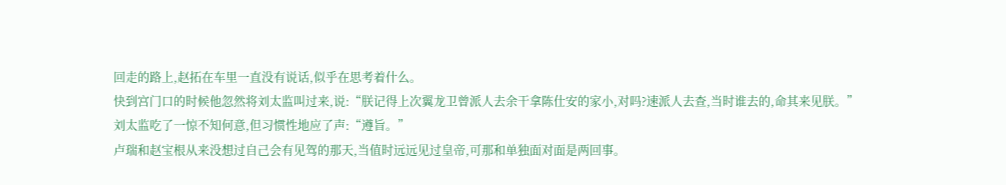回走的路上,赵拓在车里一直没有说话,似乎在思考着什么。
快到宫门口的时候他忽然将刘太监叫过来,说:“朕记得上次翼龙卫曾派人去余干拿陈仕安的家小,对吗?速派人去查,当时谁去的,命其来见朕。”
刘太监吃了一惊不知何意,但习惯性地应了声:“遵旨。”
卢瑞和赵宝根从来没想过自己会有见驾的那天,当值时远远见过皇帝,可那和单独面对面是两回事。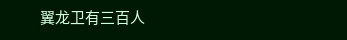翼龙卫有三百人